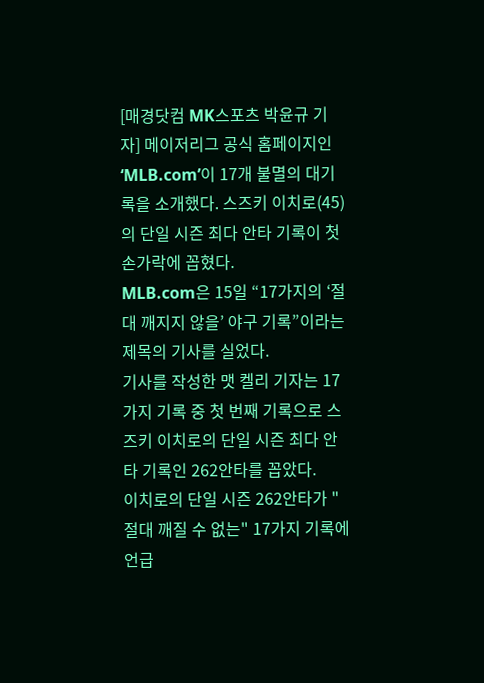[매경닷컴 MK스포츠 박윤규 기자] 메이저리그 공식 홈페이지인 ‘MLB.com’이 17개 불멸의 대기록을 소개했다. 스즈키 이치로(45)의 단일 시즌 최다 안타 기록이 첫 손가락에 꼽혔다.
MLB.com은 15일 “17가지의 ‘절대 깨지지 않을’ 야구 기록”이라는 제목의 기사를 실었다.
기사를 작성한 맷 켈리 기자는 17가지 기록 중 첫 번째 기록으로 스즈키 이치로의 단일 시즌 최다 안타 기록인 262안타를 꼽았다.
이치로의 단일 시즌 262안타가 "절대 깨질 수 없는" 17가지 기록에 언급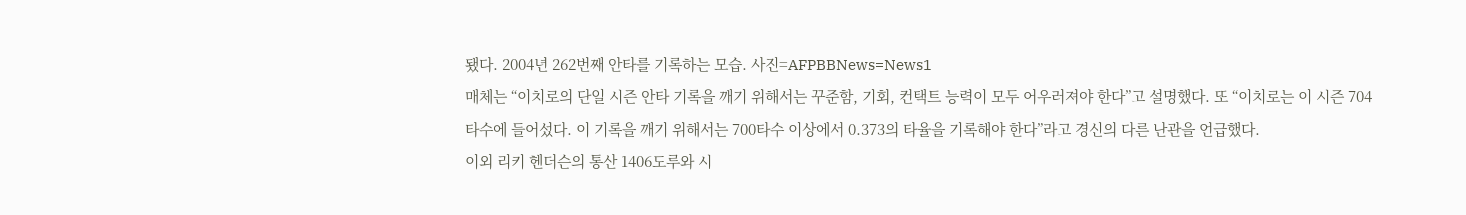됐다. 2004년 262번째 안타를 기록하는 모습. 사진=AFPBBNews=News1
매체는 “이치로의 단일 시즌 안타 기록을 깨기 위해서는 꾸준함, 기회, 컨택트 능력이 모두 어우러져야 한다”고 설명했다. 또 “이치로는 이 시즌 704타수에 들어섰다. 이 기록을 깨기 위해서는 700타수 이상에서 0.373의 타율을 기록해야 한다”라고 경신의 다른 난관을 언급했다.
이외 리키 헨더슨의 통산 1406도루와 시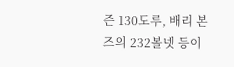즌 130도루, 배리 본즈의 232볼넷 등이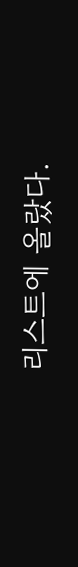리스트에 올랐다.